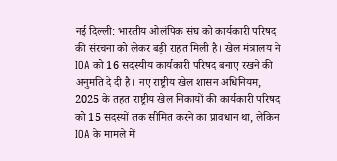नई दिल्ली: भारतीय ओलंपिक संघ को कार्यकारी परिषद की संरचना को लेकर बड़ी राहत मिली है। खेल मंत्रालय ने IOA को 16 सदस्यीय कार्यकारी परिषद बनाए रखने की अनुमति दे दी है। नए राष्ट्रीय खेल शासन अधिनियम, 2025 के तहत राष्ट्रीय खेल निकायों की कार्यकारी परिषद को 15 सदस्यों तक सीमित करने का प्रावधान था, लेकिन IOA के मामले में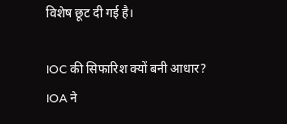विशेष छूट दी गई है।

IOC की सिफारिश क्यों बनी आधार?
IOA ने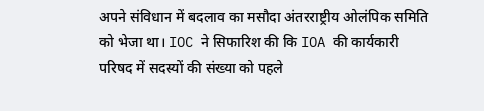अपने संविधान में बदलाव का मसौदा अंतरराष्ट्रीय ओलंपिक समिति को भेजा था। IOC ने सिफारिश की कि IOA की कार्यकारी परिषद में सदस्यों की संख्या को पहले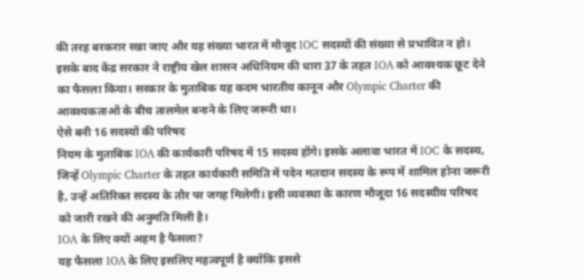की तरह बरकरार रखा जाए और यह संख्या भारत में मौजूद IOC सदस्यों की संख्या से प्रभावित न हो।
इसके बाद केंद्र सरकार ने राष्ट्रीय खेल शासन अधिनियम की धारा 37 के तहत IOA को आवश्यक छूट देने का फैसला किया। सरकार के मुताबिक यह कदम भारतीय कानून और Olympic Charter की आवश्यकताओं के बीच तालमेल बनाने के लिए जरूरी था।
ऐसे बनी 16 सदस्यों की परिषद
नियम के मुताबिक IOA की कार्यकारी परिषद में 15 सदस्य होंगे। इसके अलावा भारत में IOC के सदस्य, जिन्हें Olympic Charter के तहत कार्यकारी समिति में पदेन मतदान सदस्य के रूप में शामिल होना जरूरी है, उन्हें अतिरिक्त सदस्य के तौर पर जगह मिलेगी। इसी व्यवस्था के कारण मौजूदा 16 सदस्यीय परिषद को जारी रखने की अनुमति मिली है।
IOA के लिए क्यों अहम है फैसला?
यह फैसला IOA के लिए इसलिए महत्वपूर्ण है क्योंकि इससे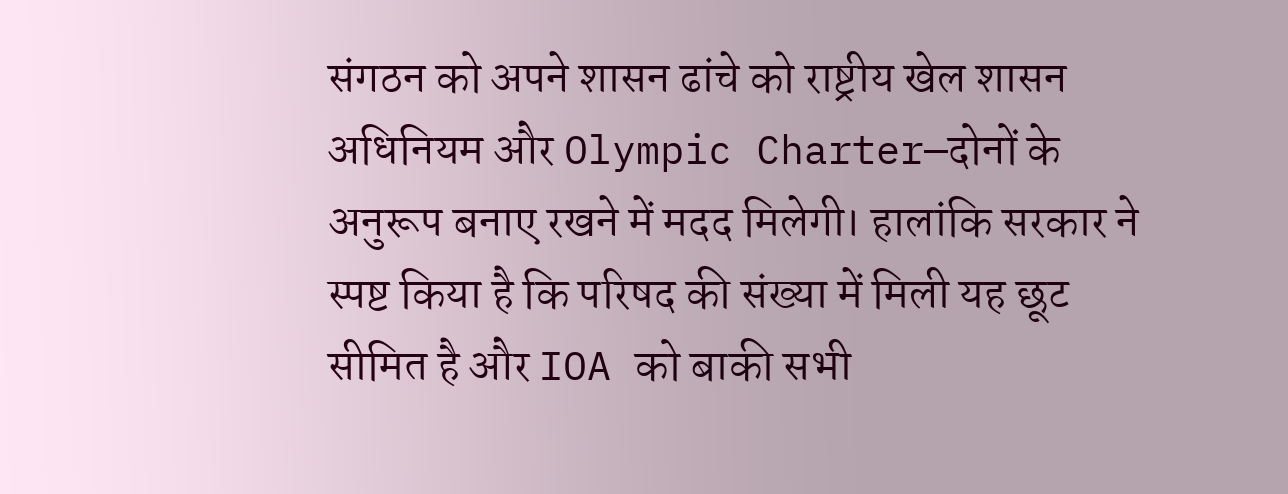संगठन को अपने शासन ढांचे को राष्ट्रीय खेल शासन अधिनियम और Olympic Charter—दोनों के अनुरूप बनाए रखने में मदद मिलेगी। हालांकि सरकार ने स्पष्ट किया है कि परिषद की संख्या में मिली यह छूट सीमित है और IOA को बाकी सभी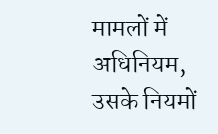मामलों में अधिनियम, उसके नियमों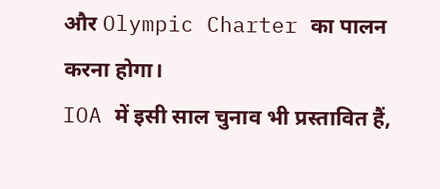और Olympic Charter का पालन करना होगा।
IOA में इसी साल चुनाव भी प्रस्तावित हैं,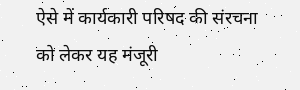ऐसे में कार्यकारी परिषद की संरचना को लेकर यह मंजूरी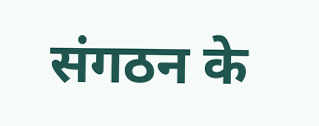संगठन के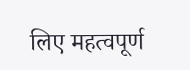लिए महत्वपूर्ण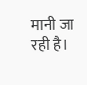मानी जा रही है।